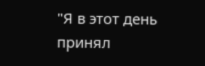"Я в этот день принял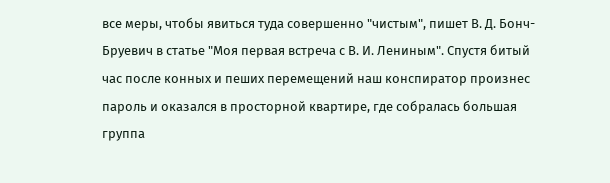все меры, чтобы явиться туда совершенно "чистым", пишет В. Д. Бонч-Бруевич в статье "Моя первая встреча с В. И. Лениным". Спустя битый час после конных и пеших перемещений наш конспиратор произнес пароль и оказался в просторной квартире, где собралась большая группа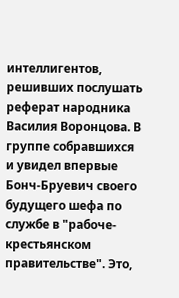интеллигентов, решивших послушать реферат народника Василия Воронцова. В группе собравшихся и увидел впервые Бонч-Бруевич своего будущего шефа по службе в "рабоче-крестьянском правительстве". Это,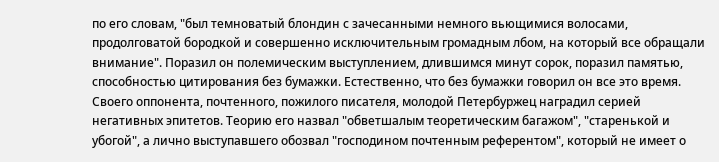по его словам, "был темноватый блондин с зачесанными немного вьющимися волосами, продолговатой бородкой и совершенно исключительным громадным лбом, на который все обращали внимание". Поразил он полемическим выступлением, длившимся минут сорок, поразил памятью, способностью цитирования без бумажки. Естественно, что без бумажки говорил он все это время. Своего оппонента, почтенного, пожилого писателя, молодой Петербуржец наградил серией негативных эпитетов. Теорию его назвал "обветшалым теоретическим багажом", "старенькой и убогой", а лично выступавшего обозвал "господином почтенным референтом", который не имеет о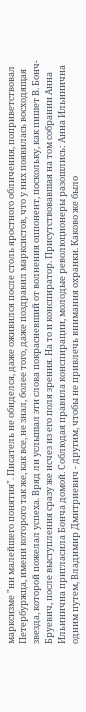марксизме "ни малейшего понятия". Писатель не обиделся, даже оживился после столь яростного обличения, поприветствовал Петербуржца, имени которого так же, как все, не знал, более того, даже поздравил марксистов, что у них появилась восходящая звезда, которой пожелал успеха. Вряд ли услышал эти слова покрасневший от волнения оппонент, поскольку, как пишет В. Бонч-Бруевич, после выступления сразу же исчез из его поля зрения. На то и конспиратор. Присутствовавшая на том собрании Анна Ильинична пригласила Бонча домой. Соблюдая правила конспирации, молодые революционеры разошлись: Анна Ильинична одним путем, Владимир Дмитриевич - другим, чтобы не привлечь внимания охранки. Каково же было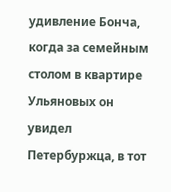удивление Бонча, когда за семейным столом в квартире Ульяновых он увидел Петербуржца, в тот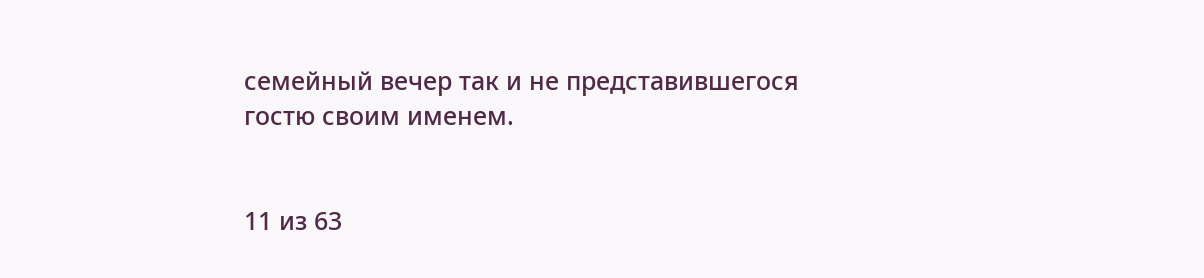семейный вечер так и не представившегося гостю своим именем.


11 из 63